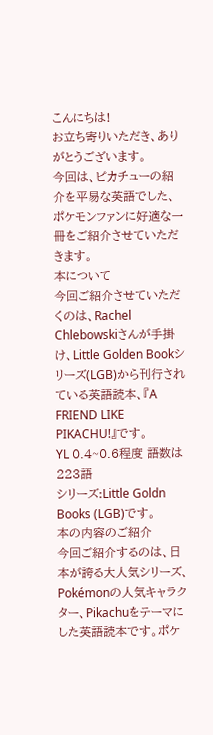こんにちは!
お立ち寄りいただき、ありがとうございます。
今回は、ピカチューの紹介を平易な英語でした、ポケモンファンに好適な一冊をご紹介させていただきます。
本について
今回ご紹介させていただくのは、Rachel Chlebowskiさんが手掛け、Little Golden Bookシリーズ(LGB)から刊行されている英語読本、『A FRIEND LIKE PIKACHU!』です。
YL 0.4~0.6程度 語数は223語
シリーズ:Little Goldn Books (LGB)です。
本の内容のご紹介
今回ご紹介するのは、日本が誇る大人気シリーズ、Pokémonの人気キャラクター、Pikachuをテーマにした英語読本です。ポケ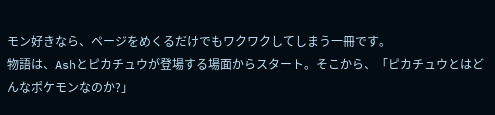モン好きなら、ページをめくるだけでもワクワクしてしまう一冊です。
物語は、Ashとピカチュウが登場する場面からスタート。そこから、「ピカチュウとはどんなポケモンなのか?」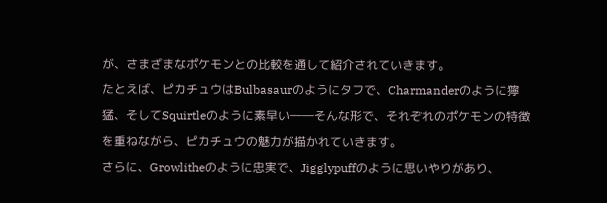が、さまざまなポケモンとの比較を通して紹介されていきます。
たとえば、ピカチュウはBulbasaurのようにタフで、Charmanderのように獰猛、そしてSquirtleのように素早い――そんな形で、それぞれのポケモンの特徴を重ねながら、ピカチュウの魅力が描かれていきます。
さらに、Growlitheのように忠実で、Jigglypuffのように思いやりがあり、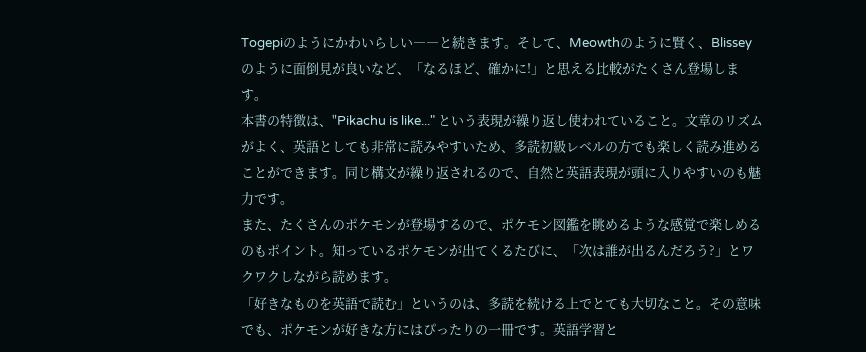Togepiのようにかわいらしい――と続きます。そして、Meowthのように賢く、Blisseyのように面倒見が良いなど、「なるほど、確かに!」と思える比較がたくさん登場します。
本書の特徴は、"Pikachu is like..." という表現が繰り返し使われていること。文章のリズムがよく、英語としても非常に読みやすいため、多読初級レベルの方でも楽しく読み進めることができます。同じ構文が繰り返されるので、自然と英語表現が頭に入りやすいのも魅力です。
また、たくさんのポケモンが登場するので、ポケモン図鑑を眺めるような感覚で楽しめるのもポイント。知っているポケモンが出てくるたびに、「次は誰が出るんだろう?」とワクワクしながら読めます。
「好きなものを英語で読む」というのは、多読を続ける上でとても大切なこと。その意味でも、ポケモンが好きな方にはぴったりの一冊です。英語学習と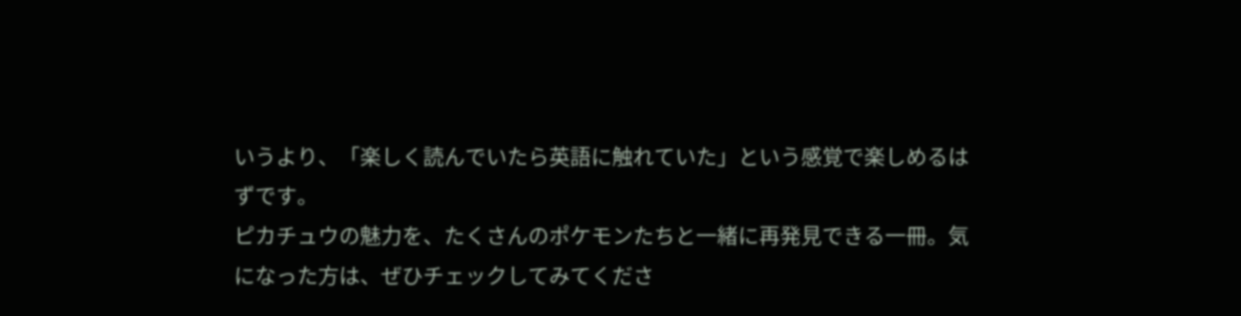いうより、「楽しく読んでいたら英語に触れていた」という感覚で楽しめるはずです。
ピカチュウの魅力を、たくさんのポケモンたちと一緒に再発見できる一冊。気になった方は、ぜひチェックしてみてくださ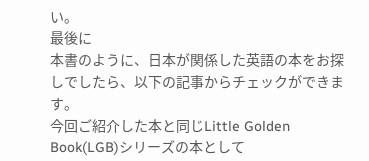い。
最後に
本書のように、日本が関係した英語の本をお探しでしたら、以下の記事からチェックができます。
今回ご紹介した本と同じLittle Golden Book(LGB)シリーズの本として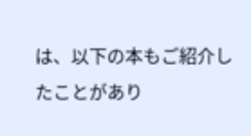は、以下の本もご紹介したことがあり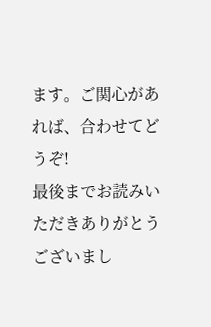ます。ご関心があれば、合わせてどうぞ!
最後までお読みいただきありがとうございまし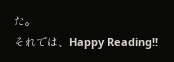た。
それでは、Happy Reading!!